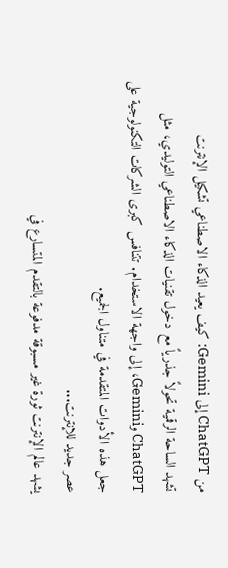من ChatGPT إلى Gemini: كيف يعيد الذكاء الاصطناعي تشكيل الإنترنت
تشهد الساحة الرقمية تحولاً جذرياً مع دخول تقنيات الذكاء الاصطناعي التوليدي، مثل ChatGPT وGemini، إلى واجهة الاستخدام. تتنافس كبرى الشركات التكنولوجية على جعل هذه الأدوات المتقدمة في متناول الجميع.
عصر جديد للإنترنت...
يشهد عالم الإنترنت ثورة غير مسبوقة مدفوعة بالتقدم المتسارع في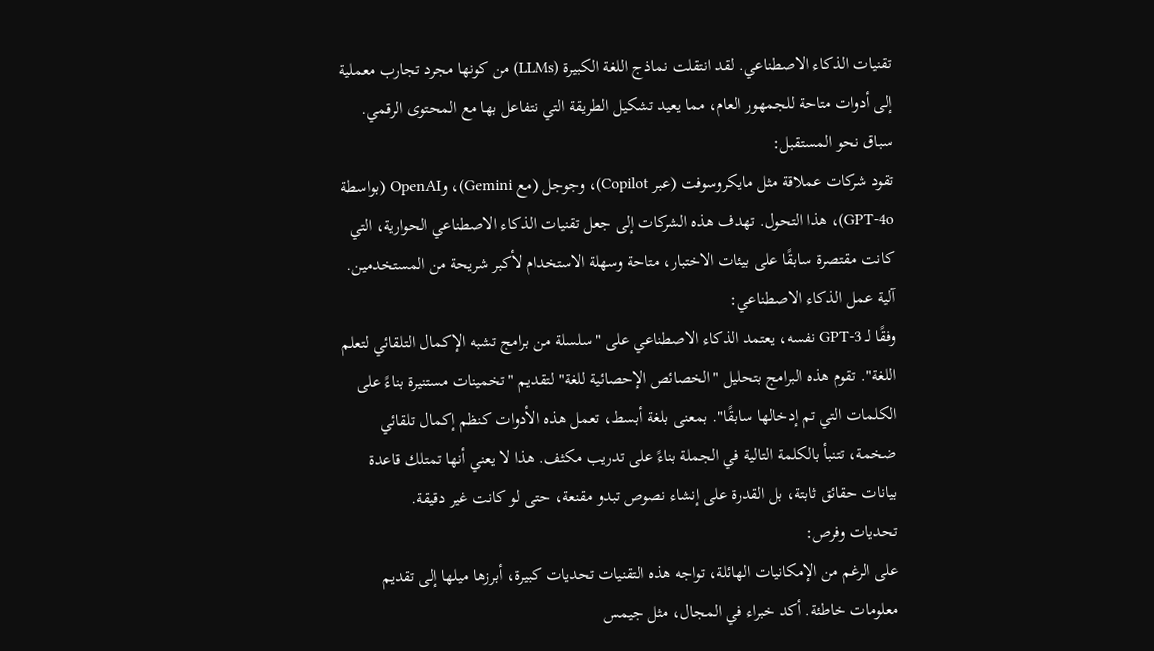تقنيات الذكاء الاصطناعي. لقد انتقلت نماذج اللغة الكبيرة (LLMs) من كونها مجرد تجارب معملية إلى أدوات متاحة للجمهور العام، مما يعيد تشكيل الطريقة التي نتفاعل بها مع المحتوى الرقمي.
سباق نحو المستقبل:
تقود شركات عملاقة مثل مايكروسوفت (عبر Copilot)، وجوجل (مع Gemini)، وOpenAI (بواسطة GPT-4o)، هذا التحول. تهدف هذه الشركات إلى جعل تقنيات الذكاء الاصطناعي الحوارية، التي كانت مقتصرة سابقًا على بيئات الاختبار، متاحة وسهلة الاستخدام لأكبر شريحة من المستخدمين.
آلية عمل الذكاء الاصطناعي:
وفقًا لـ GPT-3 نفسه، يعتمد الذكاء الاصطناعي على "سلسلة من برامج تشبه الإكمال التلقائي لتعلم اللغة". تقوم هذه البرامج بتحليل "الخصائص الإحصائية للغة" لتقديم "تخمينات مستنيرة بناءً على الكلمات التي تم إدخالها سابقًا". بمعنى بلغة أبسط، تعمل هذه الأدوات كنظم إكمال تلقائي ضخمة، تتنبأ بالكلمة التالية في الجملة بناءً على تدريب مكثف. هذا لا يعني أنها تمتلك قاعدة بيانات حقائق ثابتة، بل القدرة على إنشاء نصوص تبدو مقنعة، حتى لو كانت غير دقيقة.
تحديات وفرص:
على الرغم من الإمكانيات الهائلة، تواجه هذه التقنيات تحديات كبيرة، أبرزها ميلها إلى تقديم معلومات خاطئة. أكد خبراء في المجال، مثل جيمس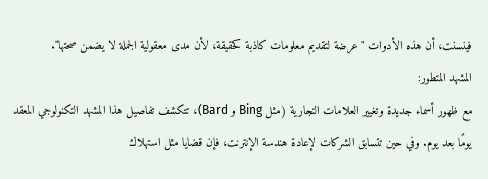فينسنت، أن هذه الأدوات "عرضة لتقديم معلومات كاذبة كحقيقة، لأن مدى معقولية الجملة لا يضمن صحتها".
المشهد المتطور:
مع ظهور أسماء جديدة وتغيير العلامات التجارية (مثل Bing و Bard)، تتكشف تفاصيل هذا المشهد التكنولوجي المعقد يومًا بعد يوم. وفي حين تتسابق الشركات لإعادة هندسة الإنترنت، فإن قضايا مثل استهلاك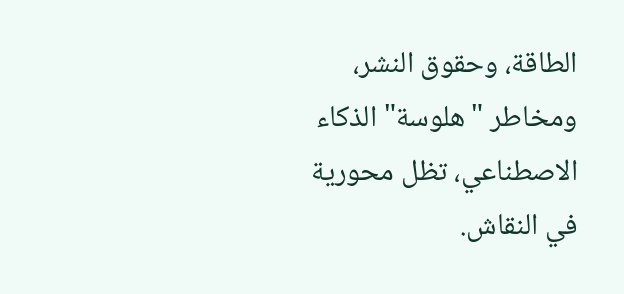الطاقة، وحقوق النشر، ومخاطر "هلوسة" الذكاء الاصطناعي، تظل محورية في النقاش.